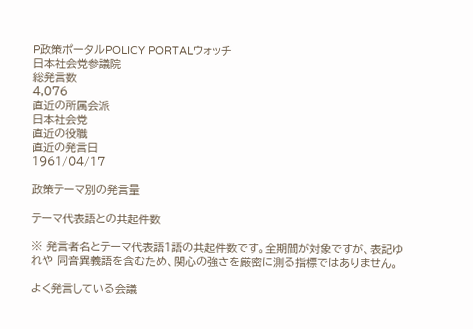P政策ポータルPOLICY PORTALウォッチ
日本社会党参議院
総発言数
4,076
直近の所属会派
日本社会党
直近の役職
直近の発言日
1961/04/17

政策テーマ別の発言量

テーマ代表語との共起件数

※ 発言者名とテーマ代表語1語の共起件数です。全期間が対象ですが、表記ゆれや 同音異義語を含むため、関心の強さを厳密に測る指標ではありません。

よく発言している会議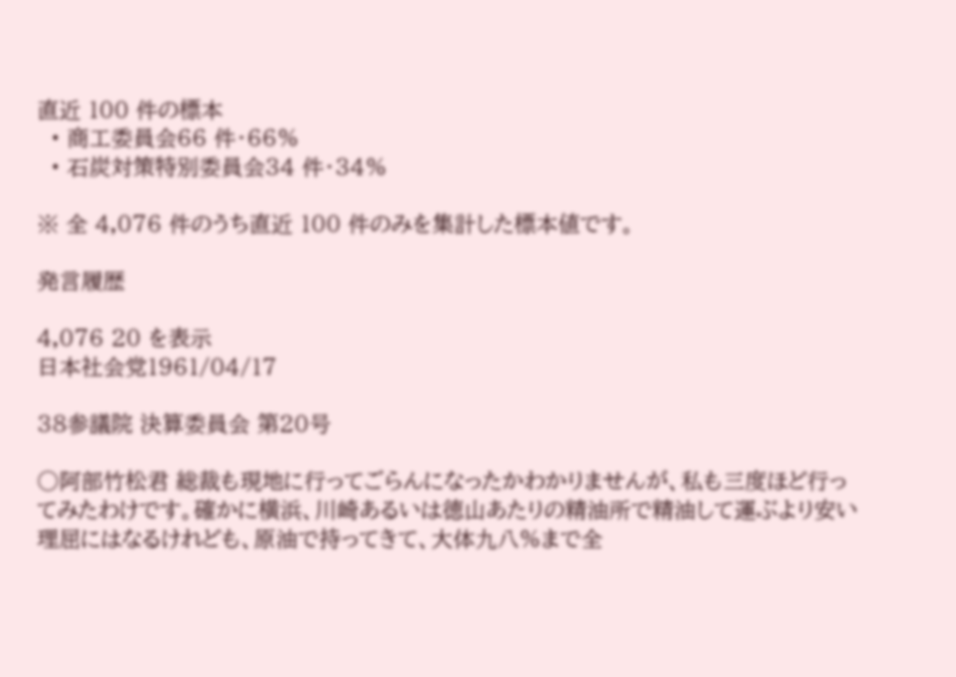直近 100 件の標本
  • 商工委員会66 件・66%
  • 石炭対策特別委員会34 件・34%

※ 全 4,076 件のうち直近 100 件のみを集計した標本値です。

発言履歴

4,076 20 を表示
日本社会党1961/04/17

38参議院 決算委員会 第20号

○阿部竹松君 総裁も現地に行ってごらんになったかわかりませんが、私も三度ほど行ってみたわけです。確かに横浜、川崎あるいは徳山あたりの精油所で精油して運ぶより安い理屈にはなるけれども、原油で持ってきて、大体九八%まで全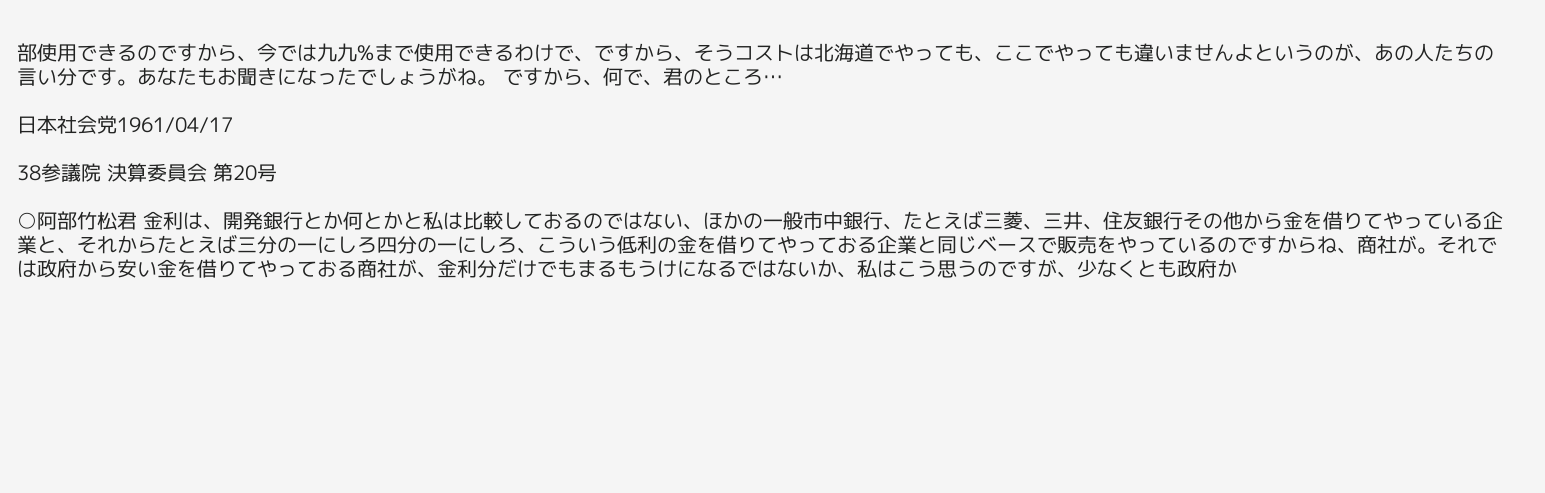部使用できるのですから、今では九九%まで使用できるわけで、ですから、そうコストは北海道でやっても、ここでやっても違いませんよというのが、あの人たちの言い分です。あなたもお聞きになったでしょうがね。 ですから、何で、君のところ…

日本社会党1961/04/17

38参議院 決算委員会 第20号

○阿部竹松君 金利は、開発銀行とか何とかと私は比較しておるのではない、ほかの一般市中銀行、たとえば三菱、三井、住友銀行その他から金を借りてやっている企業と、それからたとえば三分の一にしろ四分の一にしろ、こういう低利の金を借りてやっておる企業と同じベースで販売をやっているのですからね、商社が。それでは政府から安い金を借りてやっておる商社が、金利分だけでもまるもうけになるではないか、私はこう思うのですが、少なくとも政府か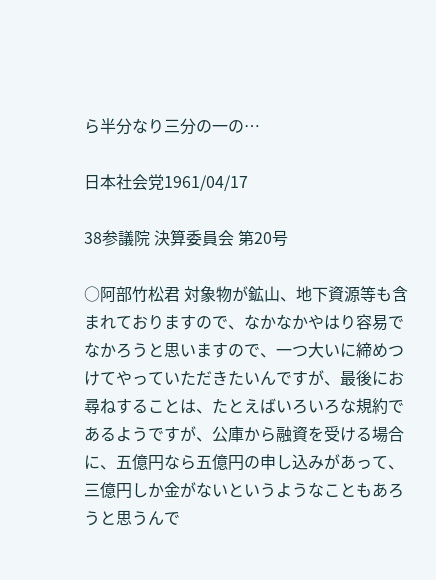ら半分なり三分の一の…

日本社会党1961/04/17

38参議院 決算委員会 第20号

○阿部竹松君 対象物が鉱山、地下資源等も含まれておりますので、なかなかやはり容易でなかろうと思いますので、一つ大いに締めつけてやっていただきたいんですが、最後にお尋ねすることは、たとえばいろいろな規約であるようですが、公庫から融資を受ける場合に、五億円なら五億円の申し込みがあって、三億円しか金がないというようなこともあろうと思うんで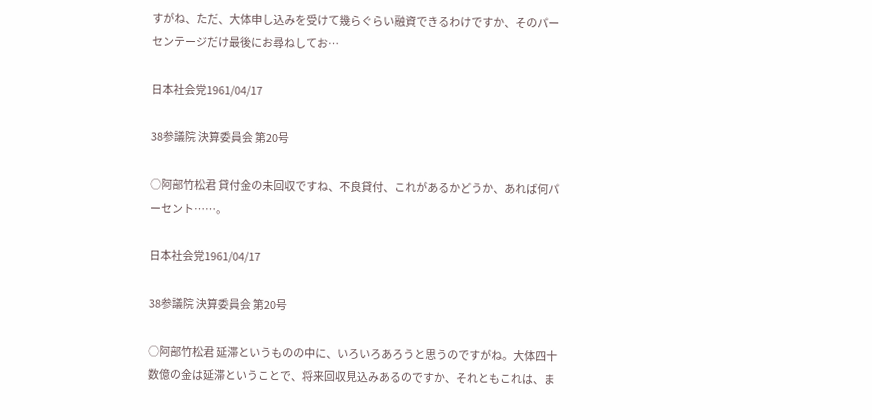すがね、ただ、大体申し込みを受けて幾らぐらい融資できるわけですか、そのパーセンテージだけ最後にお尋ねしてお…

日本社会党1961/04/17

38参議院 決算委員会 第20号

○阿部竹松君 貸付金の未回収ですね、不良貸付、これがあるかどうか、あれば何パーセント……。

日本社会党1961/04/17

38参議院 決算委員会 第20号

○阿部竹松君 延滞というものの中に、いろいろあろうと思うのですがね。大体四十数億の金は延滞ということで、将来回収見込みあるのですか、それともこれは、ま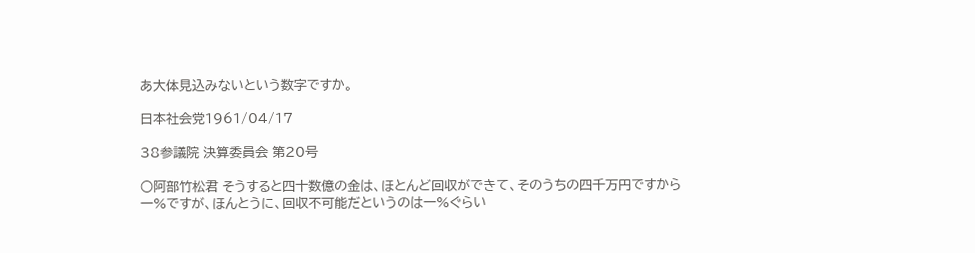あ大体見込みないという数字ですか。

日本社会党1961/04/17

38参議院 決算委員会 第20号

○阿部竹松君 そうすると四十数億の金は、ほとんど回収ができて、そのうちの四千万円ですから一%ですが、ほんとうに、回収不可能だというのは一%ぐらい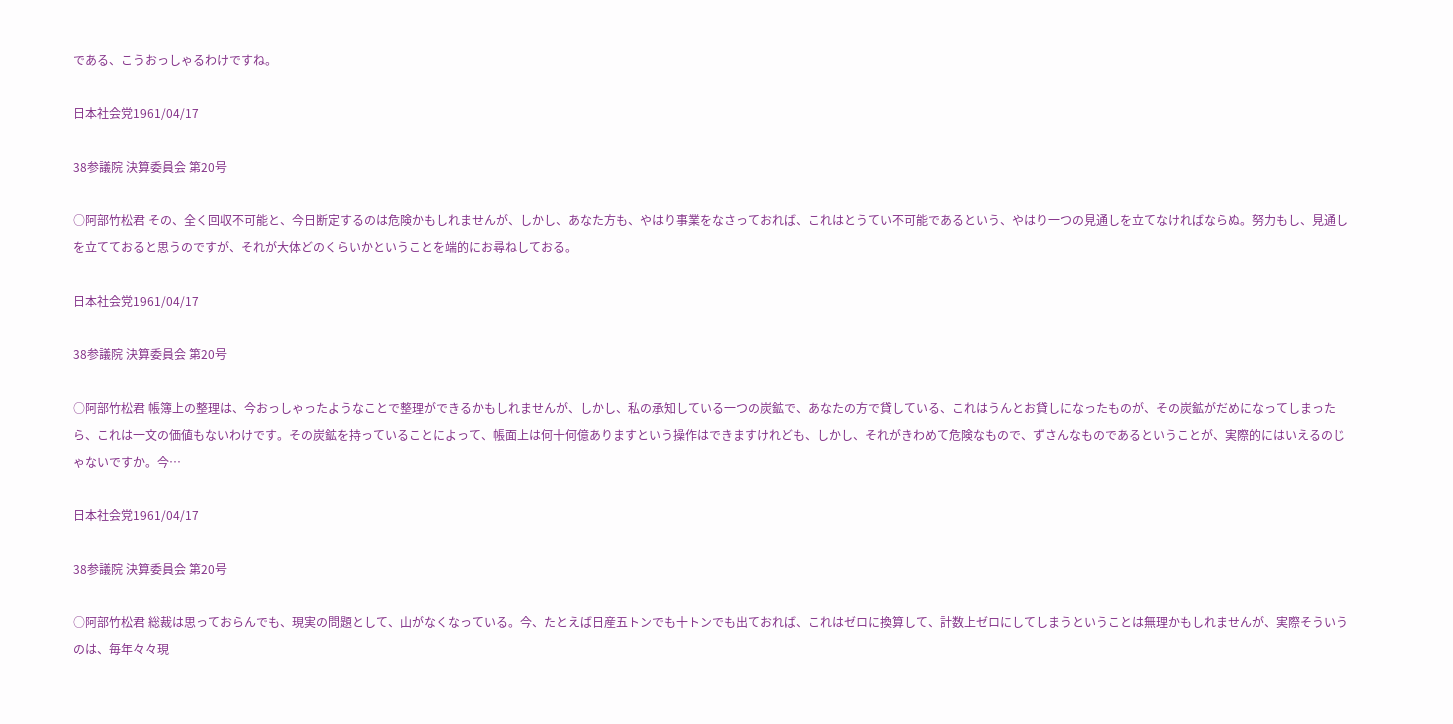である、こうおっしゃるわけですね。

日本社会党1961/04/17

38参議院 決算委員会 第20号

○阿部竹松君 その、全く回収不可能と、今日断定するのは危険かもしれませんが、しかし、あなた方も、やはり事業をなさっておれば、これはとうてい不可能であるという、やはり一つの見通しを立てなければならぬ。努力もし、見通しを立てておると思うのですが、それが大体どのくらいかということを端的にお尋ねしておる。

日本社会党1961/04/17

38参議院 決算委員会 第20号

○阿部竹松君 帳簿上の整理は、今おっしゃったようなことで整理ができるかもしれませんが、しかし、私の承知している一つの炭鉱で、あなたの方で貸している、これはうんとお貸しになったものが、その炭鉱がだめになってしまったら、これは一文の価値もないわけです。その炭鉱を持っていることによって、帳面上は何十何億ありますという操作はできますけれども、しかし、それがきわめて危険なもので、ずさんなものであるということが、実際的にはいえるのじゃないですか。今…

日本社会党1961/04/17

38参議院 決算委員会 第20号

○阿部竹松君 総裁は思っておらんでも、現実の問題として、山がなくなっている。今、たとえば日産五トンでも十トンでも出ておれば、これはゼロに換算して、計数上ゼロにしてしまうということは無理かもしれませんが、実際そういうのは、毎年々々現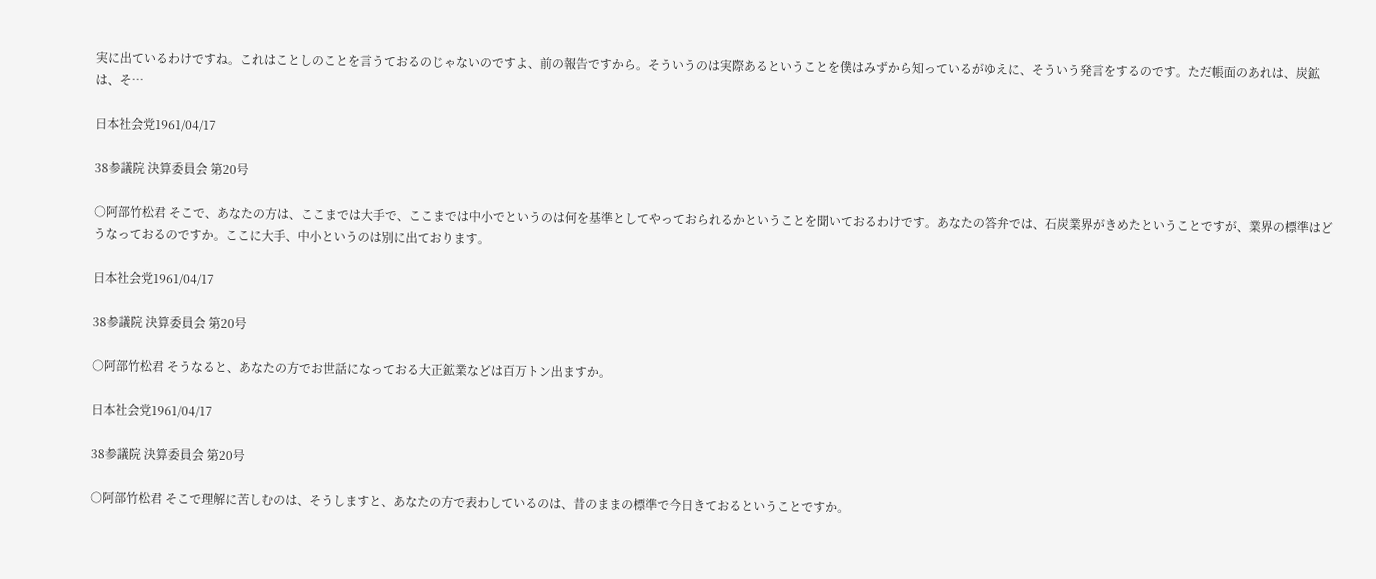実に出ているわけですね。これはことしのことを言うておるのじゃないのですよ、前の報告ですから。そういうのは実際あるということを僕はみずから知っているがゆえに、そういう発言をするのです。ただ帳面のあれは、炭鉱は、そ…

日本社会党1961/04/17

38参議院 決算委員会 第20号

○阿部竹松君 そこで、あなたの方は、ここまでは大手で、ここまでは中小でというのは何を基準としてやっておられるかということを聞いておるわけです。あなたの答弁では、石炭業界がきめたということですが、業界の標準はどうなっておるのですか。ここに大手、中小というのは別に出ております。

日本社会党1961/04/17

38参議院 決算委員会 第20号

○阿部竹松君 そうなると、あなたの方でお世話になっておる大正鉱業などは百万トン出ますか。

日本社会党1961/04/17

38参議院 決算委員会 第20号

○阿部竹松君 そこで理解に苦しむのは、そうしますと、あなたの方で表わしているのは、昔のままの標準で今日きておるということですか。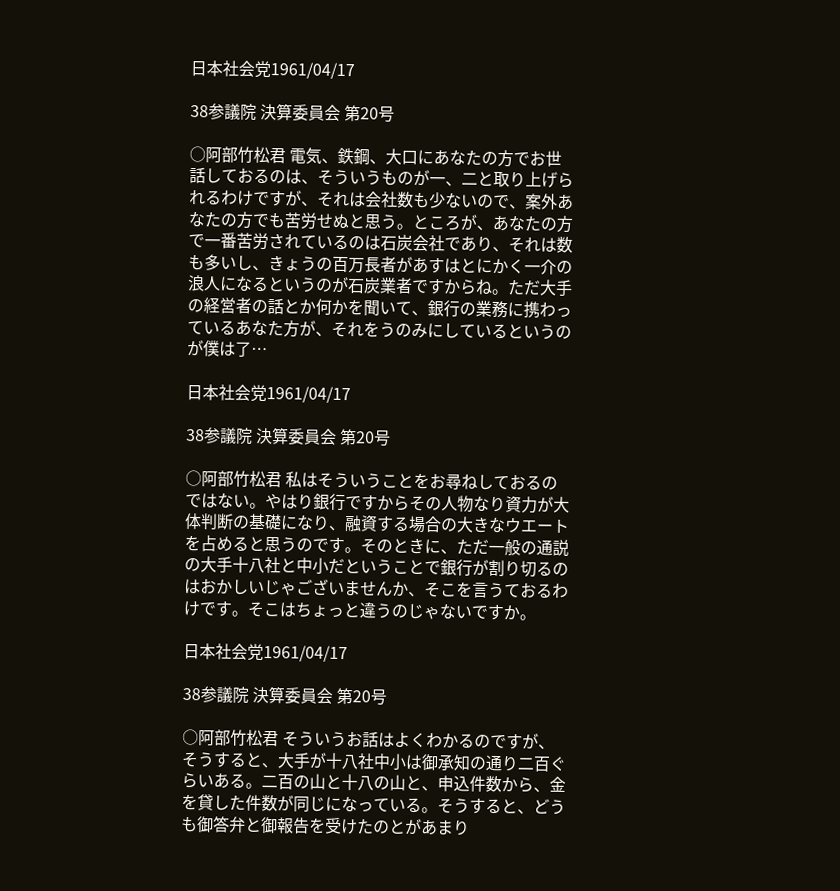日本社会党1961/04/17

38参議院 決算委員会 第20号

○阿部竹松君 電気、鉄鋼、大口にあなたの方でお世話しておるのは、そういうものが一、二と取り上げられるわけですが、それは会社数も少ないので、案外あなたの方でも苦労せぬと思う。ところが、あなたの方で一番苦労されているのは石炭会社であり、それは数も多いし、きょうの百万長者があすはとにかく一介の浪人になるというのが石炭業者ですからね。ただ大手の経営者の話とか何かを聞いて、銀行の業務に携わっているあなた方が、それをうのみにしているというのが僕は了…

日本社会党1961/04/17

38参議院 決算委員会 第20号

○阿部竹松君 私はそういうことをお尋ねしておるのではない。やはり銀行ですからその人物なり資力が大体判断の基礎になり、融資する場合の大きなウエートを占めると思うのです。そのときに、ただ一般の通説の大手十八社と中小だということで銀行が割り切るのはおかしいじゃございませんか、そこを言うておるわけです。そこはちょっと違うのじゃないですか。

日本社会党1961/04/17

38参議院 決算委員会 第20号

○阿部竹松君 そういうお話はよくわかるのですが、そうすると、大手が十八社中小は御承知の通り二百ぐらいある。二百の山と十八の山と、申込件数から、金を貸した件数が同じになっている。そうすると、どうも御答弁と御報告を受けたのとがあまり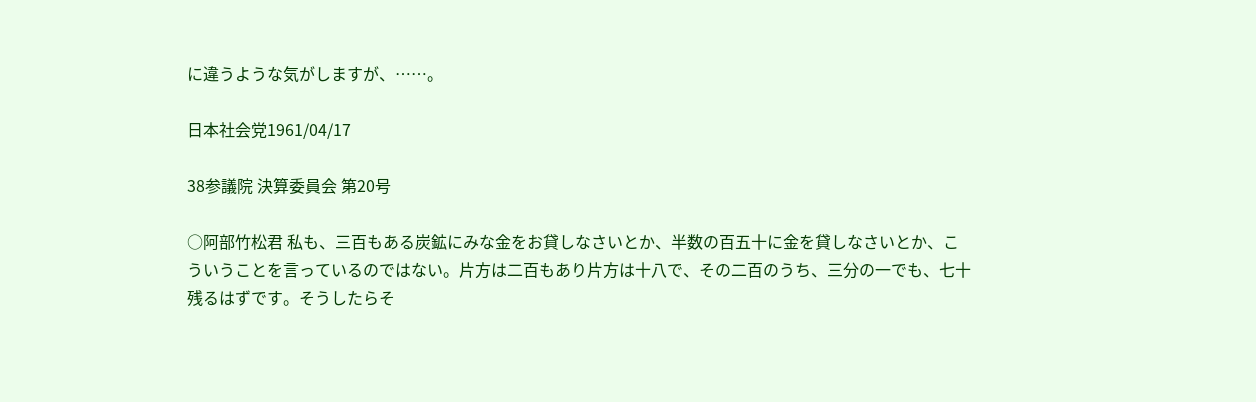に違うような気がしますが、……。

日本社会党1961/04/17

38参議院 決算委員会 第20号

○阿部竹松君 私も、三百もある炭鉱にみな金をお貸しなさいとか、半数の百五十に金を貸しなさいとか、こういうことを言っているのではない。片方は二百もあり片方は十八で、その二百のうち、三分の一でも、七十残るはずです。そうしたらそ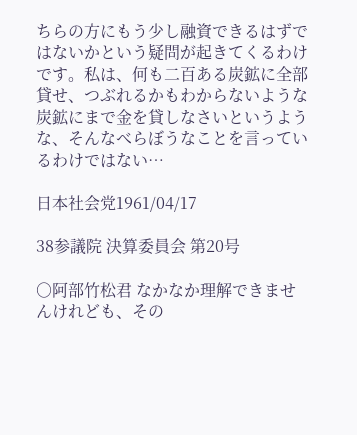ちらの方にもう少し融資できるはずではないかという疑問が起きてくるわけです。私は、何も二百ある炭鉱に全部貸せ、つぶれるかもわからないような炭鉱にまで金を貸しなさいというような、そんなべらぼうなことを言っているわけではない…

日本社会党1961/04/17

38参議院 決算委員会 第20号

○阿部竹松君 なかなか理解できませんけれども、その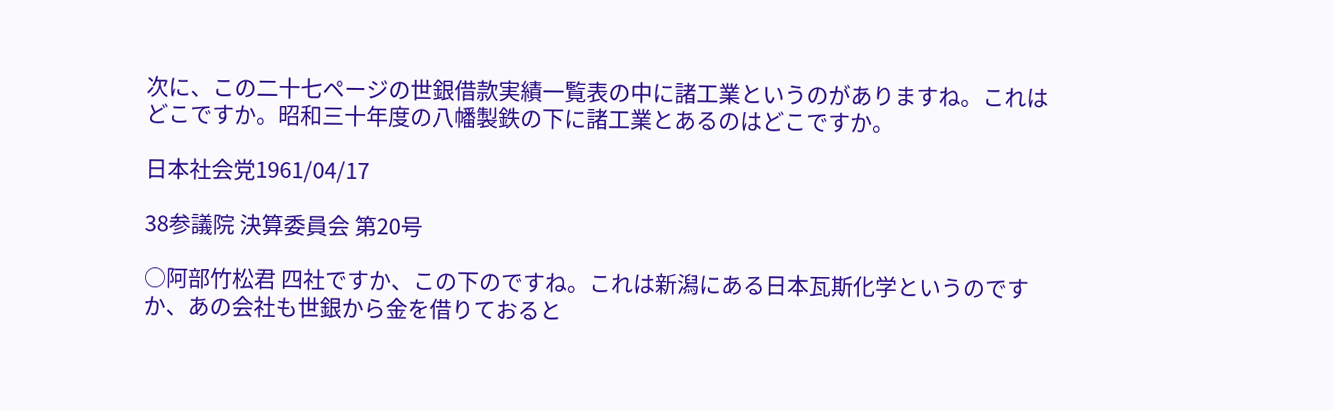次に、この二十七ページの世銀借款実績一覧表の中に諸工業というのがありますね。これはどこですか。昭和三十年度の八幡製鉄の下に諸工業とあるのはどこですか。

日本社会党1961/04/17

38参議院 決算委員会 第20号

○阿部竹松君 四社ですか、この下のですね。これは新潟にある日本瓦斯化学というのですか、あの会社も世銀から金を借りておると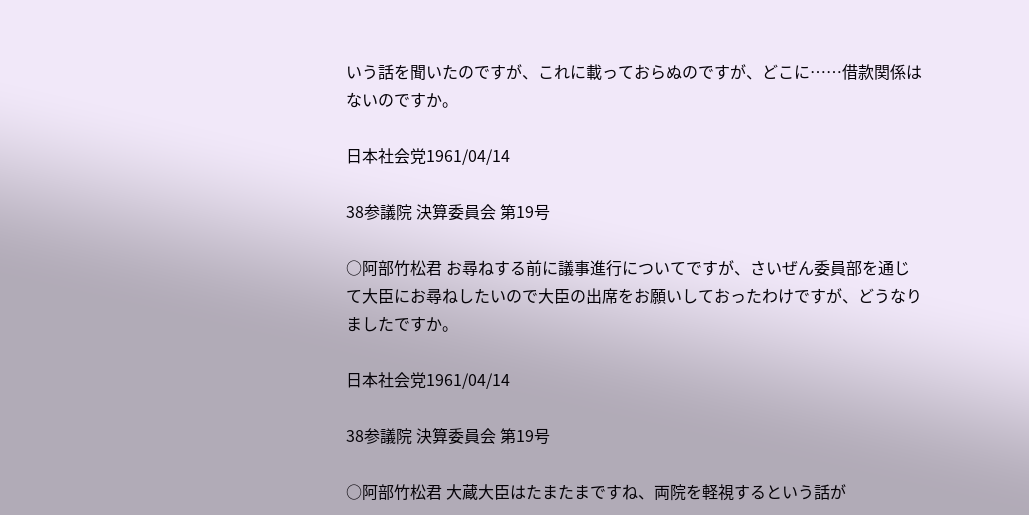いう話を聞いたのですが、これに載っておらぬのですが、どこに……借款関係はないのですか。

日本社会党1961/04/14

38参議院 決算委員会 第19号

○阿部竹松君 お尋ねする前に議事進行についてですが、さいぜん委員部を通じて大臣にお尋ねしたいので大臣の出席をお願いしておったわけですが、どうなりましたですか。

日本社会党1961/04/14

38参議院 決算委員会 第19号

○阿部竹松君 大蔵大臣はたまたまですね、両院を軽視するという話が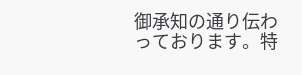御承知の通り伝わっております。特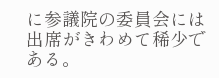に参議院の委員会には出席がきわめて稀少である。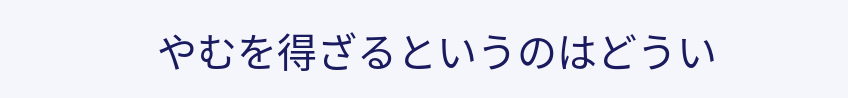やむを得ざるというのはどうい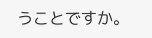うことですか。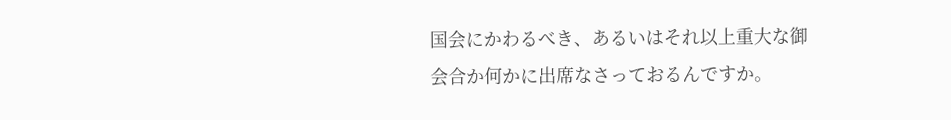国会にかわるべき、あるいはそれ以上重大な御会合か何かに出席なさっておるんですか。